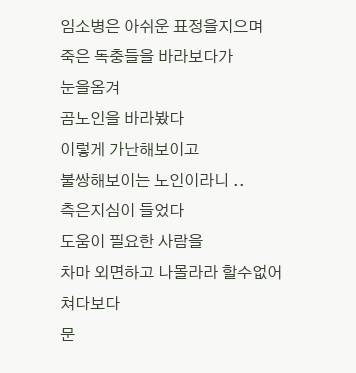임소병은 아쉬운 표정을지으며
죽은 독충들을 바라보다가
눈을옴겨
곰노인을 바라봤다
이렇게 가난해보이고
불쌍해보이는 노인이라니 ..
측은지심이 들었다
도움이 필요한 사람을
차마 외면하고 나몰라라 할수없어
쳐다보다
문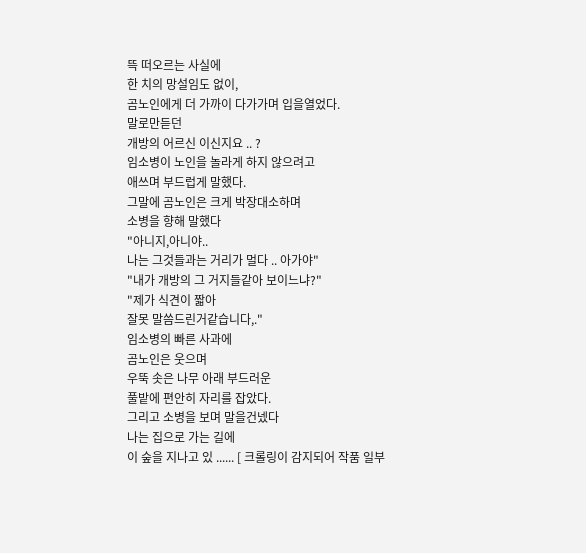뜩 떠오르는 사실에
한 치의 망설임도 없이,
곰노인에게 더 가까이 다가가며 입을열었다.
말로만듣던
개방의 어르신 이신지요 .. ?
임소병이 노인을 놀라게 하지 않으려고
애쓰며 부드럽게 말했다.
그말에 곰노인은 크게 박장대소하며
소병을 향해 말했다
"아니지,아니야..
나는 그것들과는 거리가 멀다 .. 아가야"
"내가 개방의 그 거지들같아 보이느냐?"
"제가 식견이 짧아
잘못 말씀드린거같습니다,."
임소병의 빠른 사과에
곰노인은 웃으며
우뚝 솟은 나무 아래 부드러운
풀밭에 편안히 자리를 잡았다.
그리고 소병을 보며 말을건넸다
나는 집으로 가는 길에
이 숲을 지나고 있 ...... [ 크롤링이 감지되어 작품 일부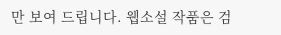만 보여 드립니다. 웹소설 작품은 검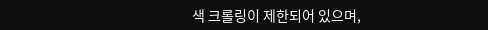색 크롤링이 제한되어 있으며,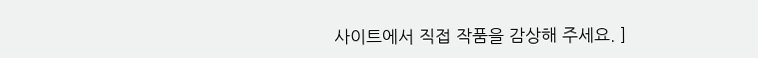사이트에서 직접 작품을 감상해 주세요. ]